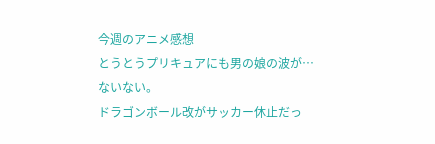今週のアニメ感想
とうとうプリキュアにも男の娘の波が…
ないない。
ドラゴンボール改がサッカー休止だっ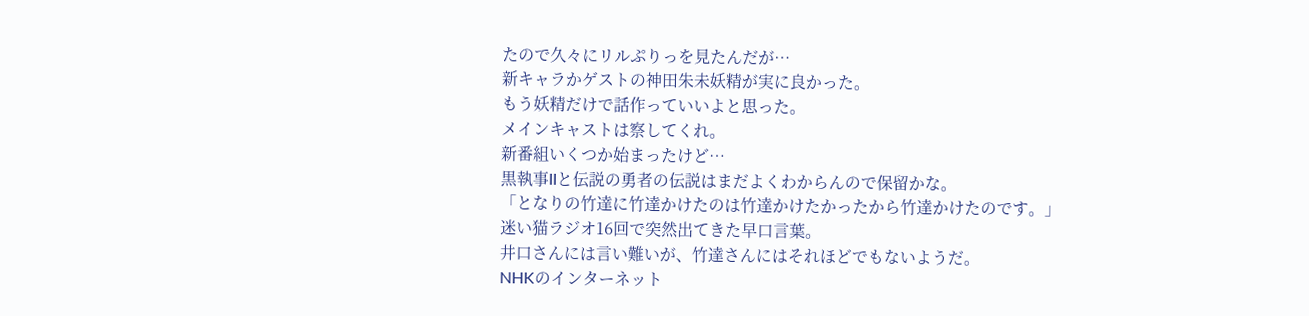たので久々にリルぷりっを見たんだが…
新キャラかゲストの神田朱未妖精が実に良かった。
もう妖精だけで話作っていいよと思った。
メインキャストは察してくれ。
新番組いくつか始まったけど…
黒執事IIと伝説の勇者の伝説はまだよくわからんので保留かな。
「となりの竹達に竹達かけたのは竹達かけたかったから竹達かけたのです。」
迷い猫ラジオ16回で突然出てきた早口言葉。
井口さんには言い難いが、竹達さんにはそれほどでもないようだ。
NHKのインターネット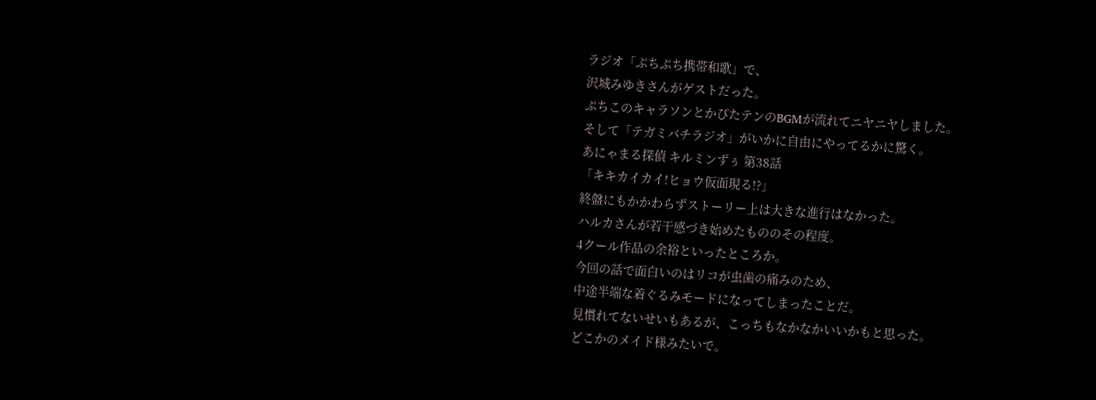ラジオ「ぷちぷち携帯和歌」で、
沢城みゆきさんがゲストだった。
ぷちこのキャラソンとかぴたテンのBGMが流れてニヤニヤしました。
そして「テガミバチラジオ」がいかに自由にやってるかに驚く。
あにゃまる探偵 キルミンずぅ 第38話
「キキカイカイ!ヒョウ仮面現る!?」
終盤にもかかわらずストーリー上は大きな進行はなかった。
ハルカさんが若干感づき始めたもののその程度。
4クール作品の余裕といったところか。
今回の話で面白いのはリコが虫歯の痛みのため、
中途半端な着ぐるみモードになってしまったことだ。
見慣れてないせいもあるが、こっちもなかなかいいかもと思った。
どこかのメイド様みたいで。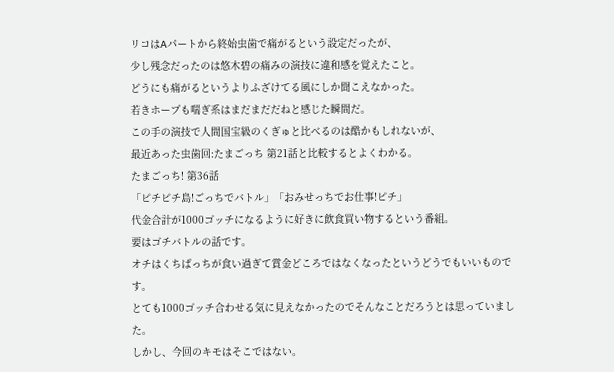リコはAパートから終始虫歯で痛がるという設定だったが、
少し残念だったのは悠木碧の痛みの演技に違和感を覚えたこと。
どうにも痛がるというよりふざけてる風にしか聞こえなかった。
若きホープも喘ぎ系はまだまだだねと感じた瞬間だ。
この手の演技で人間国宝級のくぎゅと比べるのは酷かもしれないが、
最近あった虫歯回:たまごっち 第21話と比較するとよくわかる。
たまごっち! 第36話
「ピチピチ島!ごっちでバトル」「おみせっちでお仕事!ピチ」
代金合計が1000ゴッチになるように好きに飲食買い物するという番組。
要はゴチバトルの話です。
オチはくちぱっちが食い過ぎて賞金どころではなくなったというどうでもいいものです。
とても1000ゴッチ合わせる気に見えなかったのでそんなことだろうとは思っていました。
しかし、今回のキモはそこではない。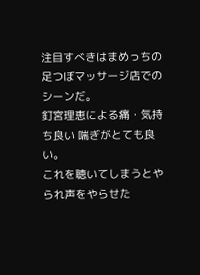注目すべきはまめっちの足つぼマッサージ店でのシーンだ。
釘宮理恵による痛・気持ち良い 喘ぎがとても良い。
これを聴いてしまうとやられ声をやらせた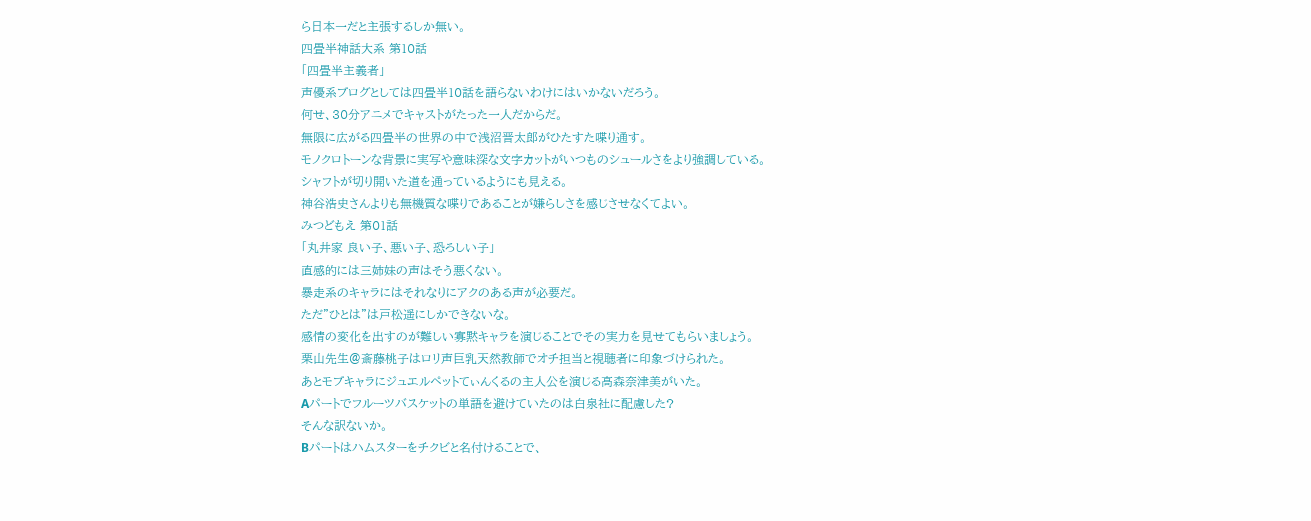ら日本一だと主張するしか無い。
四畳半神話大系 第10話
「四畳半主義者」
声優系ブログとしては四畳半10話を語らないわけにはいかないだろう。
何せ、30分アニメでキャストがたった一人だからだ。
無限に広がる四畳半の世界の中で浅沼晋太郎がひたすた喋り通す。
モノクロトーンな背景に実写や意味深な文字カットがいつものシュールさをより強調している。
シャフトが切り開いた道を通っているようにも見える。
神谷浩史さんよりも無機質な喋りであることが嫌らしさを感じさせなくてよい。
みつどもえ 第01話
「丸井家 良い子、悪い子、恐ろしい子」
直感的には三姉妹の声はそう悪くない。
暴走系のキャラにはそれなりにアクのある声が必要だ。
ただ”ひとは”は戸松遥にしかできないな。
感情の変化を出すのが難しい寡黙キャラを演じることでその実力を見せてもらいましょう。
栗山先生@斎藤桃子はロリ声巨乳天然教師でオチ担当と視聴者に印象づけられた。
あとモブキャラにジュエルペットてぃんくるの主人公を演じる高森奈津美がいた。
Aパートでフルーツバスケットの単語を避けていたのは白泉社に配慮した?
そんな訳ないか。
Bパートはハムスターをチクビと名付けることで、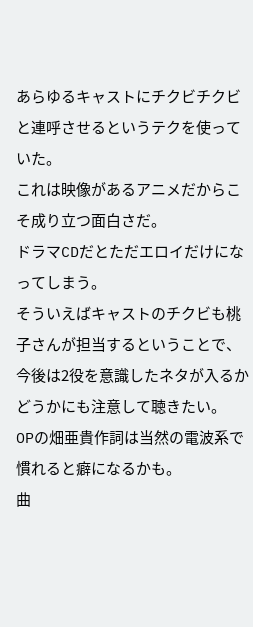あらゆるキャストにチクビチクビと連呼させるというテクを使っていた。
これは映像があるアニメだからこそ成り立つ面白さだ。
ドラマCDだとただエロイだけになってしまう。
そういえばキャストのチクビも桃子さんが担当するということで、
今後は2役を意識したネタが入るかどうかにも注意して聴きたい。
OPの畑亜貴作詞は当然の電波系で慣れると癖になるかも。
曲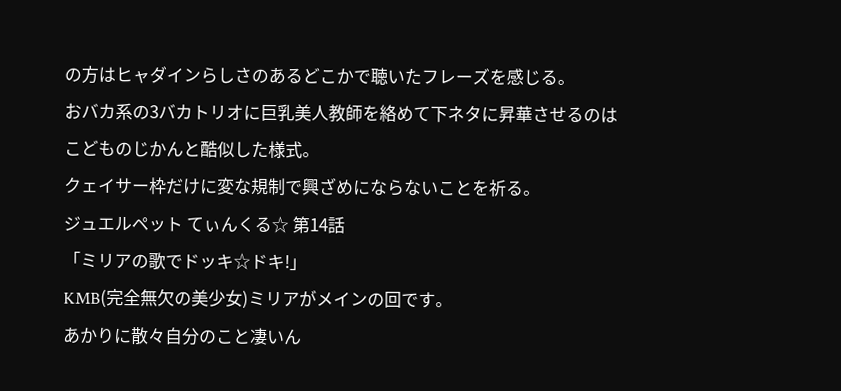の方はヒャダインらしさのあるどこかで聴いたフレーズを感じる。
おバカ系の3バカトリオに巨乳美人教師を絡めて下ネタに昇華させるのは
こどものじかんと酷似した様式。
クェイサー枠だけに変な規制で興ざめにならないことを祈る。
ジュエルペット てぃんくる☆ 第14話
「ミリアの歌でドッキ☆ドキ!」
KMB(完全無欠の美少女)ミリアがメインの回です。
あかりに散々自分のこと凄いん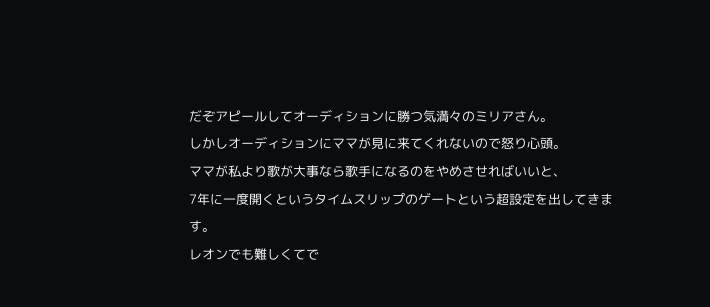だぞアピールしてオーディションに勝つ気満々のミリアさん。
しかしオーディションにママが見に来てくれないので怒り心頭。
ママが私より歌が大事なら歌手になるのをやめさせればいいと、
7年に一度開くというタイムスリップのゲートという超設定を出してきます。
レオンでも難しくてで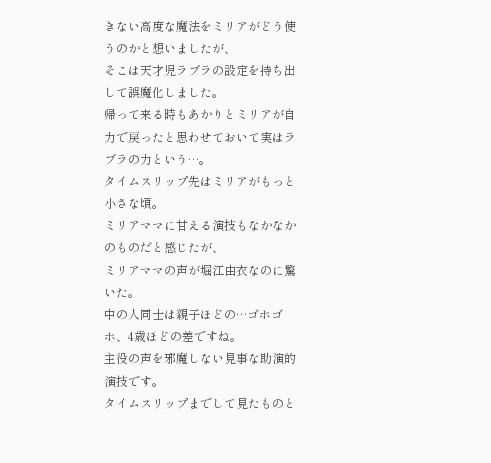きない高度な魔法をミリアがどう使うのかと想いましたが、
そこは天才児ラブラの設定を持ち出して誤魔化しました。
帰って来る時もあかりとミリアが自力で戻ったと思わせておいて実はラブラの力という…。
タイムスリップ先はミリアがもっと小さな頃。
ミリアママに甘える演技もなかなかのものだと感じたが、
ミリアママの声が堀江由衣なのに驚いた。
中の人同士は親子ほどの…ゴホゴホ、4歳ほどの差ですね。
主役の声を邪魔しない見事な助演的演技です。
タイムスリップまでして見たものと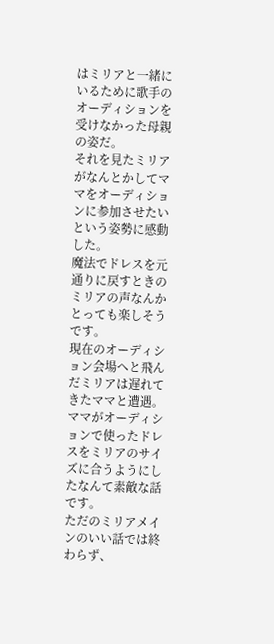はミリアと一緒にいるために歌手のオーディションを受けなかった母親の姿だ。
それを見たミリアがなんとかしてママをオーディションに参加させたいという姿勢に感動した。
魔法でドレスを元通りに戻すときのミリアの声なんかとっても楽しそうです。
現在のオーディション会場へと飛んだミリアは遅れてきたママと遭遇。
ママがオーディションで使ったドレスをミリアのサイズに合うようにしたなんて素敵な話です。
ただのミリアメインのいい話では終わらず、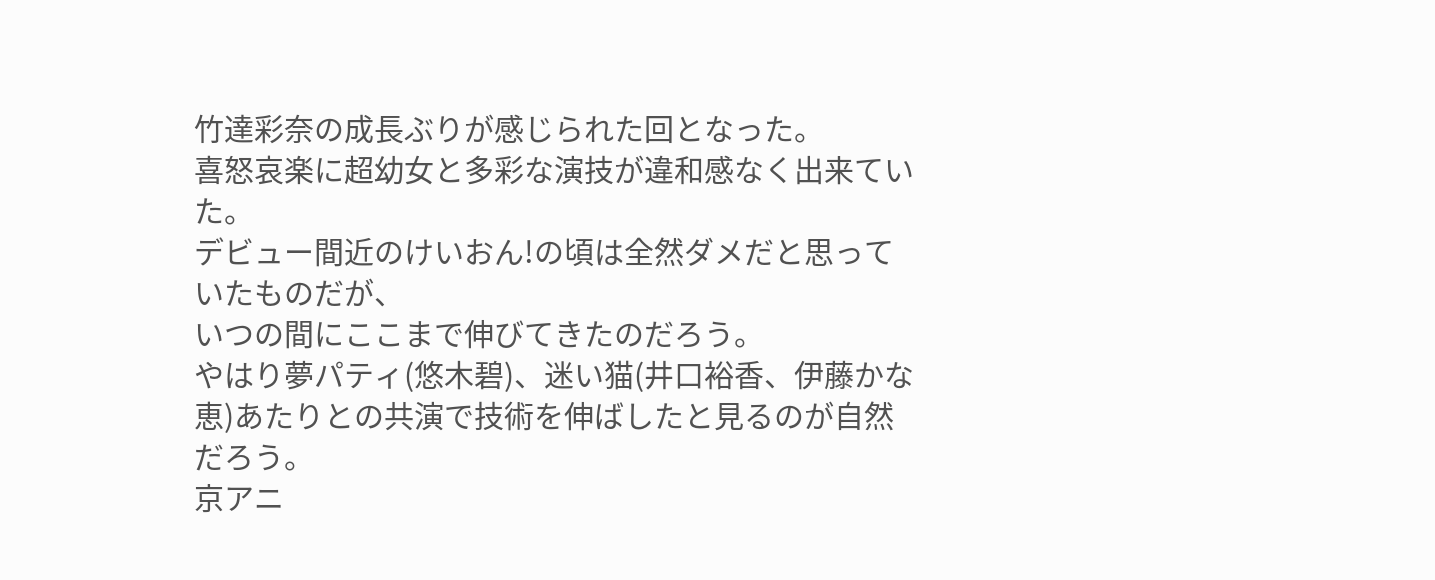竹達彩奈の成長ぶりが感じられた回となった。
喜怒哀楽に超幼女と多彩な演技が違和感なく出来ていた。
デビュー間近のけいおん!の頃は全然ダメだと思っていたものだが、
いつの間にここまで伸びてきたのだろう。
やはり夢パティ(悠木碧)、迷い猫(井口裕香、伊藤かな恵)あたりとの共演で技術を伸ばしたと見るのが自然だろう。
京アニ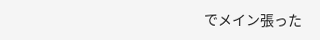でメイン張った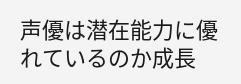声優は潜在能力に優れているのか成長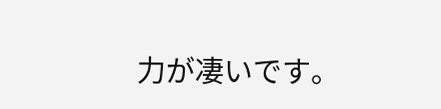力が凄いです。